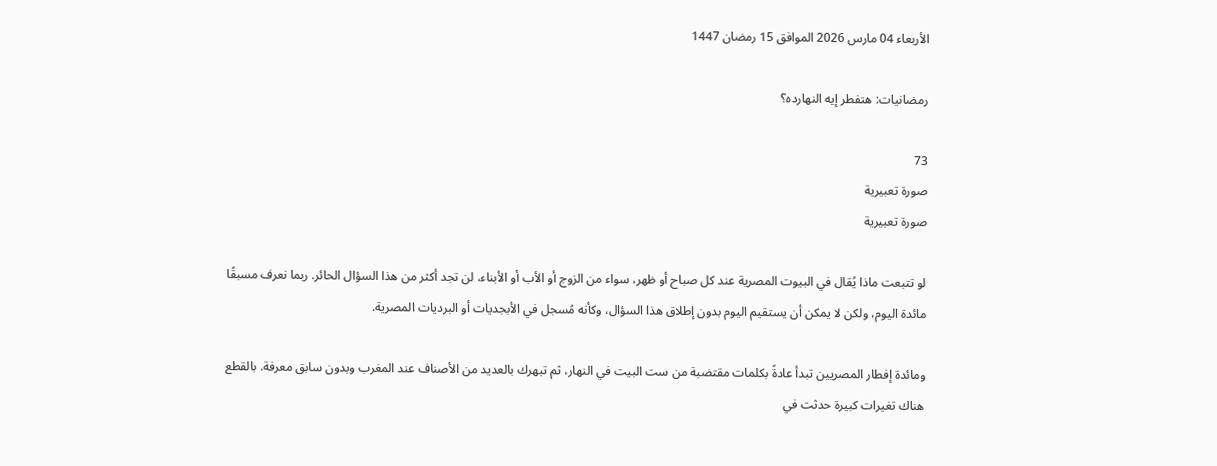الأربعاء 04 مارس 2026 الموافق 15 رمضان 1447

رمضانيات: هتفطر إيه النهارده؟

73
صورة تعبيرية
صورة تعبيرية

لو تتبعت ماذا يُقال في البيوت المصرية عند كل صباح أو ظهر، سواء من الزوج أو الأب أو الأبناء، لن تجد أكثر من هذا السؤال الحائر. ربما نعرف مسبقًا مائدة اليوم، ولكن لا يمكن أن يستقيم اليوم بدون إطلاق هذا السؤال، وكأنه مُسجل في الأبجديات أو البرديات المصرية.

ومائدة إفطار المصريين تبدأ عادةً بكلمات مقتضبة من ست البيت في النهار، ثم تبهرك بالعديد من الأصناف عند المغرب وبدون سابق معرفة. بالقطع هناك تغيرات كبيرة حدثت في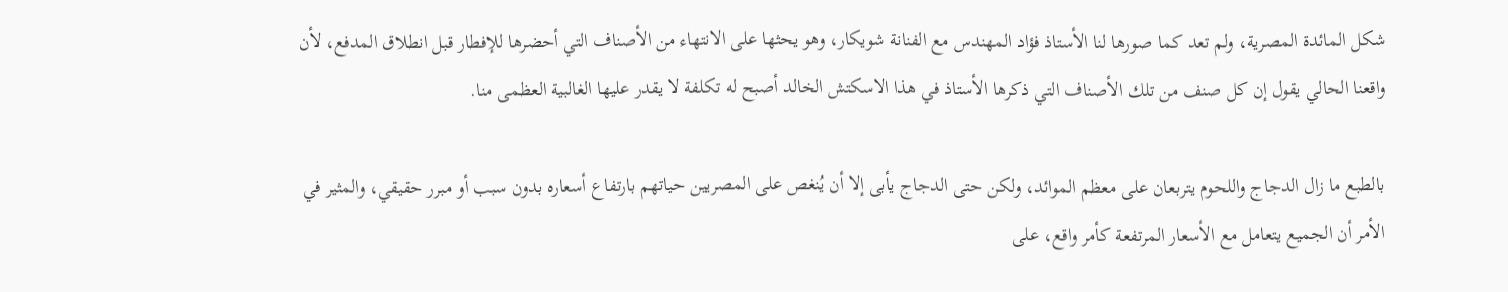شكل المائدة المصرية، ولم تعد كما صورها لنا الأستاذ فؤاد المهندس مع الفنانة شويكار، وهو يحثها على الانتهاء من الأصناف التي أحضرها للإفطار قبل انطلاق المدفع، لأن واقعنا الحالي يقول إن كل صنف من تلك الأصناف التي ذكرها الأستاذ في هذا الاسكتش الخالد أصبح له تكلفة لا يقدر عليها الغالبية العظمى منا.

بالطبع ما زال الدجاج واللحوم يتربعان على معظم الموائد، ولكن حتى الدجاج يأبى إلا أن يُنغص على المصريين حياتهم بارتفاع أسعاره بدون سبب أو مبرر حقيقي، والمثير في الأمر أن الجميع يتعامل مع الأسعار المرتفعة كأمر واقع، على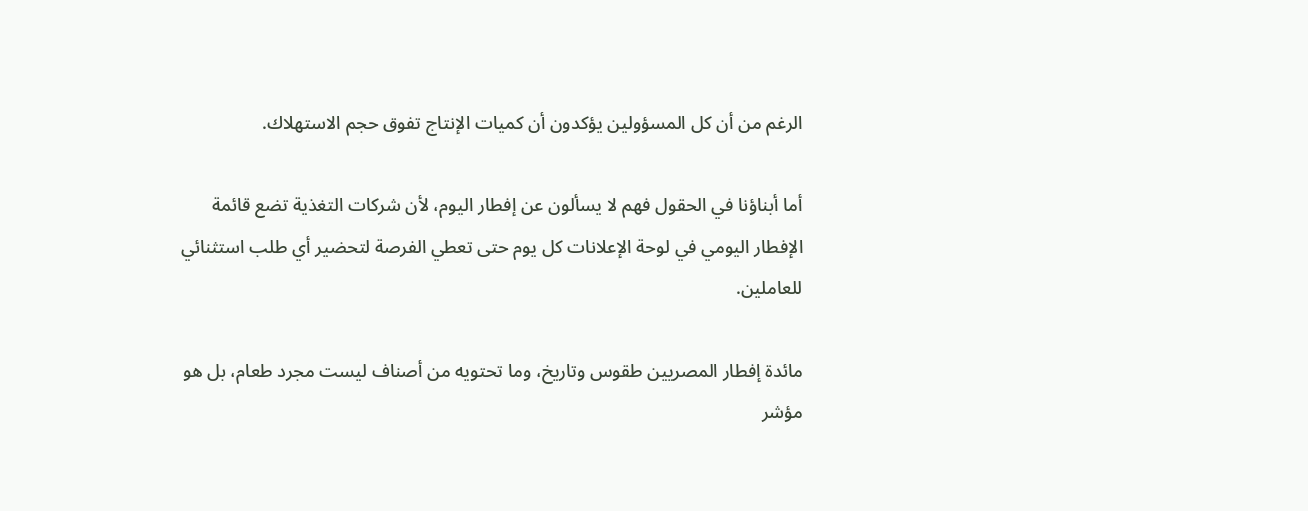الرغم من أن كل المسؤولين يؤكدون أن كميات الإنتاج تفوق حجم الاستهلاك.

أما أبناؤنا في الحقول فهم لا يسألون عن إفطار اليوم، لأن شركات التغذية تضع قائمة الإفطار اليومي في لوحة الإعلانات كل يوم حتى تعطي الفرصة لتحضير أي طلب استثنائي للعاملين.

مائدة إفطار المصريين طقوس وتاريخ، وما تحتويه من أصناف ليست مجرد طعام، بل هو مؤشر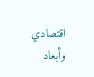اقتصادي وأبعاد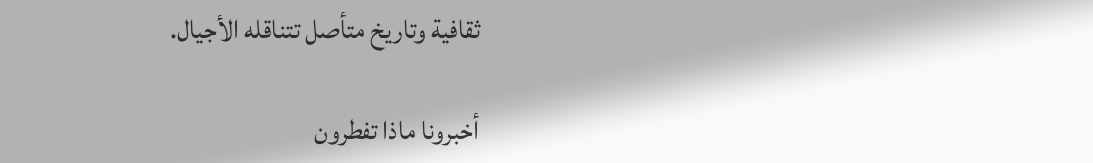ثقافية وتاريخ متأصل تتناقله الأجيال.

أخبرونا ماذا تفطرون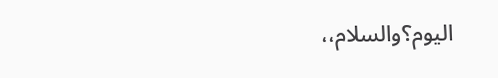اليوم؟والسلام،،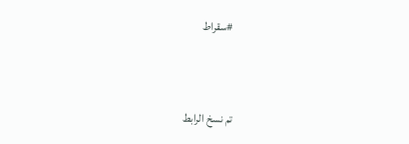#سقراط




تم نسخ الرابط